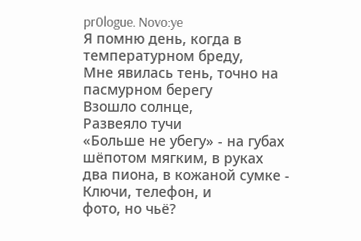pr0logue. Novo:ye
Я помню день, когда в
температурном бреду,
Мне явилась тень, точно на
пасмурном берегу
Взошло солнце,
Развеяло тучи
«Больше не убегу» - на губах
шёпотом мягким, в руках
два пиона, в кожаной сумке -
Ключи, телефон, и
фото, но чьё?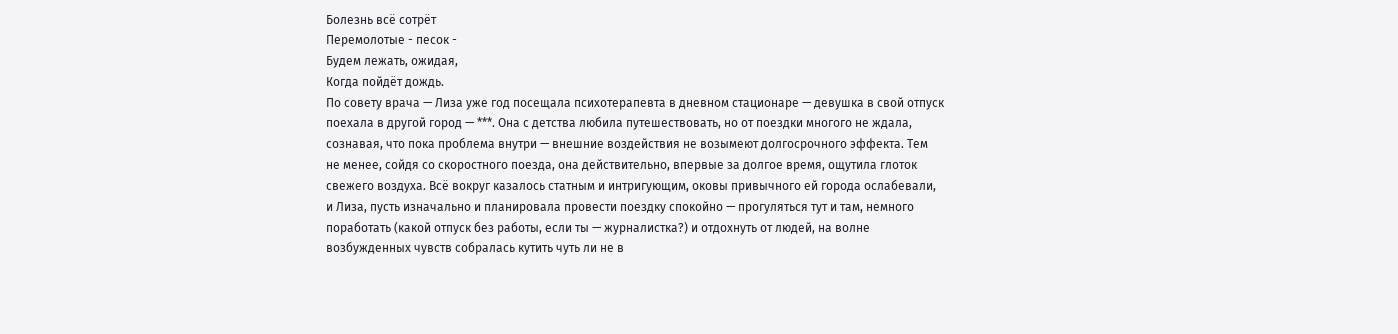Болезнь всё сотрёт
Перемолотые - песок -
Будем лежать, ожидая,
Когда пойдёт дождь.
По совету врача — Лиза уже год посещала психотерапевта в дневном стационаре — девушка в свой отпуск поехала в другой город — ***. Она с детства любила путешествовать, но от поездки многого не ждала, сознавая, что пока проблема внутри — внешние воздействия не возымеют долгосрочного эффекта. Тем не менее, сойдя со скоростного поезда, она действительно, впервые за долгое время, ощутила глоток свежего воздуха. Всё вокруг казалось статным и интригующим, оковы привычного ей города ослабевали, и Лиза, пусть изначально и планировала провести поездку спокойно — прогуляться тут и там, немного поработать (какой отпуск без работы, если ты — журналистка?) и отдохнуть от людей, на волне возбужденных чувств собралась кутить чуть ли не в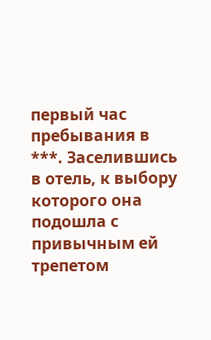первый час пребывания в ***. Заселившись в отель, к выбору которого она подошла с привычным ей трепетом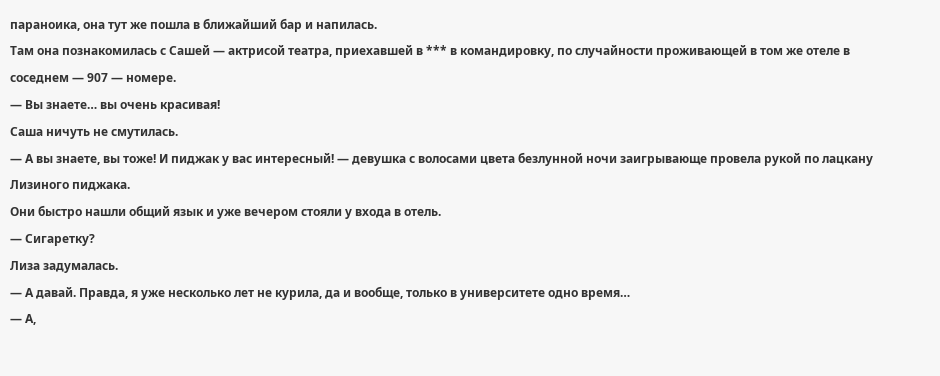параноика, она тут же пошла в ближайший бар и напилась.
Там она познакомилась с Сашей — актрисой театра, приехавшей в *** в командировку, по случайности проживающей в том же отеле в соседнем — 907 — номере.
— Вы знаете… вы очень красивая!
Саша ничуть не смутилась.
— А вы знаете, вы тоже! И пиджак у вас интересный! — девушка с волосами цвета безлунной ночи заигрывающе провела рукой по лацкану Лизиного пиджака.
Они быстро нашли общий язык и уже вечером стояли у входа в отель.
— Сигаретку?
Лиза задумалась.
— А давай. Правда, я уже несколько лет не курила, да и вообще, только в университете одно время…
— А,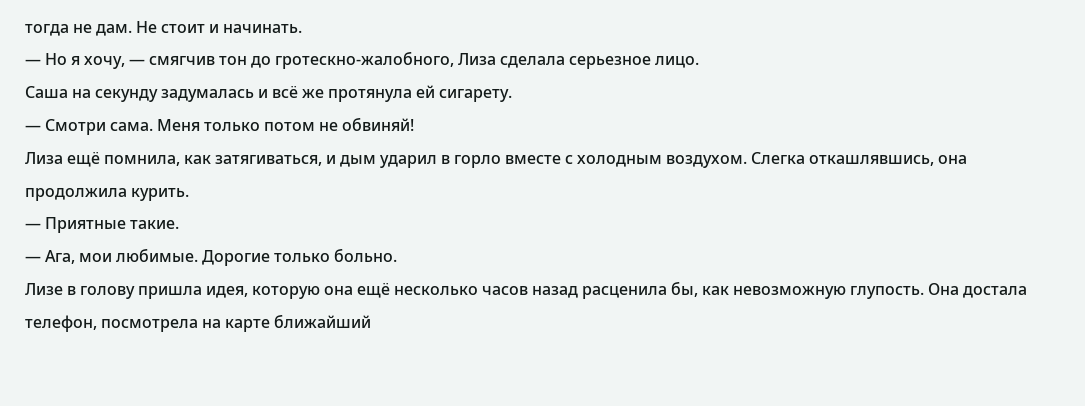тогда не дам. Не стоит и начинать.
— Но я хочу, — смягчив тон до гротескно-жалобного, Лиза сделала серьезное лицо.
Саша на секунду задумалась и всё же протянула ей сигарету.
— Смотри сама. Меня только потом не обвиняй!
Лиза ещё помнила, как затягиваться, и дым ударил в горло вместе с холодным воздухом. Слегка откашлявшись, она продолжила курить.
— Приятные такие.
— Ага, мои любимые. Дорогие только больно.
Лизе в голову пришла идея, которую она ещё несколько часов назад расценила бы, как невозможную глупость. Она достала телефон, посмотрела на карте ближайший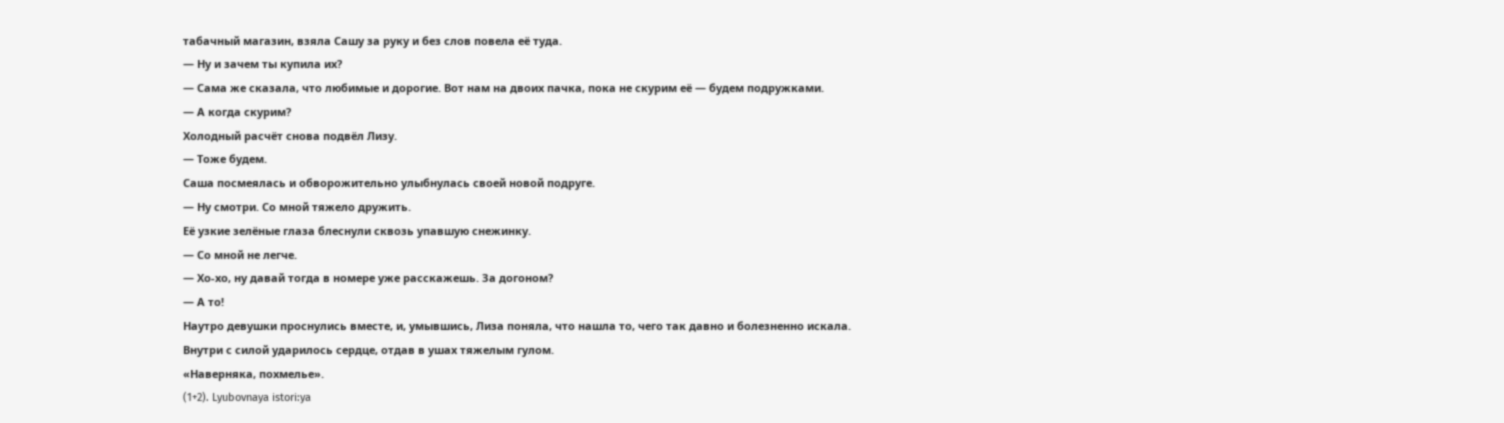табачный магазин, взяла Сашу за руку и без слов повела её туда.
— Ну и зачем ты купила их?
— Сама же сказала, что любимые и дорогие. Вот нам на двоих пачка, пока не скурим её — будем подружками.
— А когда скурим?
Холодный расчёт снова подвёл Лизу.
— Тоже будем.
Саша посмеялась и обворожительно улыбнулась своей новой подруге.
— Ну смотри. Со мной тяжело дружить.
Её узкие зелёные глаза блеснули сквозь упавшую снежинку.
— Со мной не легче.
— Хо-хо, ну давай тогда в номере уже расскажешь. За догоном?
— А то!
Наутро девушки проснулись вместе, и, умывшись, Лиза поняла, что нашла то, чего так давно и болезненно искала. Внутри с силой ударилось сердце, отдав в ушах тяжелым гулом.
«Наверняка, похмелье».
(1+2). Lyubovnaya istori:ya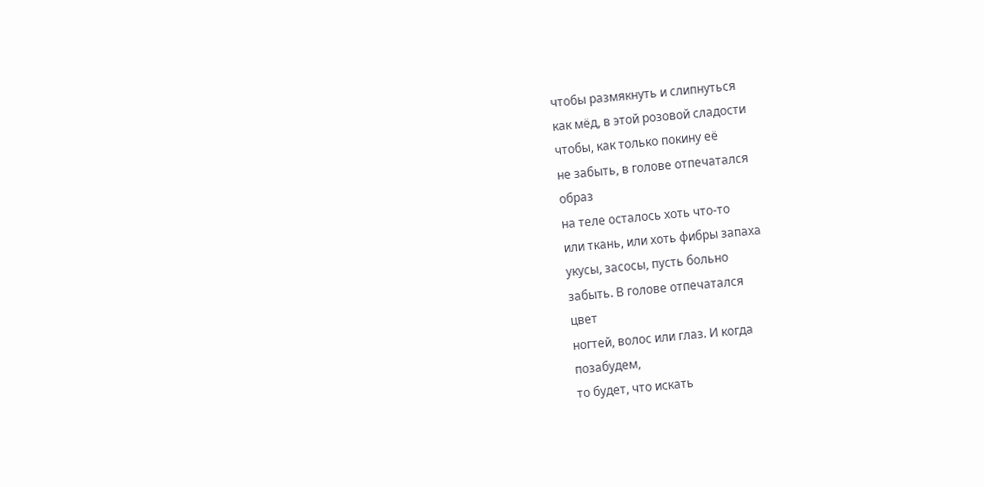чтобы размякнуть и слипнуться
как мёд, в этой розовой сладости
чтобы, как только покину её
не забыть, в голове отпечатался
образ
на теле осталось хоть что-то
или ткань, или хоть фибры запаха
укусы, засосы, пусть больно
забыть. В голове отпечатался
цвет
ногтей, волос или глаз. И когда
позабудем,
то будет, что искать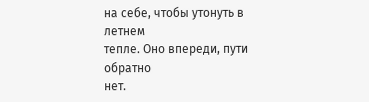на себе, чтобы утонуть в летнем
тепле. Оно впереди, пути обратно
нет.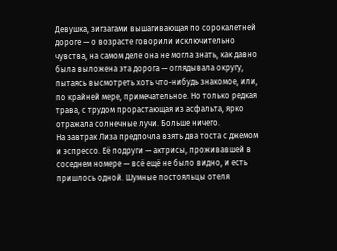Девушка, зигзагами вышагивающая по сорокалетней дороге — о возрасте говорили исключительно чувства, на самом деле она не могла знать, как давно была выложена эта дорога — оглядывала округу, пытаясь высмотреть хоть что-нибудь знакомое, или, по крайней мере, примечательное. Но только редкая трава, с трудом прорастающая из асфальта, ярко отражала солнечные лучи. Больше ничего.
На завтрак Лиза предпочла взять два тоста с джемом и эспрессо. Её подруги — актрисы, проживавшей в соседнем номере — всё ещё не было видно, и есть пришлось одной. Шумные постояльцы отеля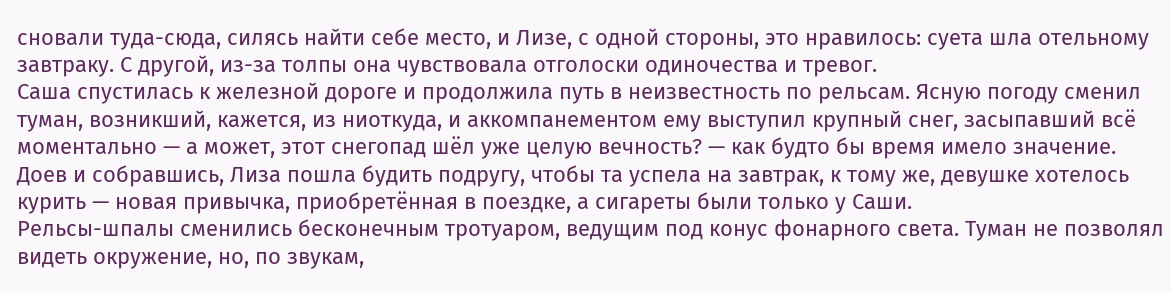сновали туда-сюда, силясь найти себе место, и Лизе, с одной стороны, это нравилось: суета шла отельному завтраку. С другой, из-за толпы она чувствовала отголоски одиночества и тревог.
Саша спустилась к железной дороге и продолжила путь в неизвестность по рельсам. Ясную погоду сменил туман, возникший, кажется, из ниоткуда, и аккомпанементом ему выступил крупный снег, засыпавший всё моментально — а может, этот снегопад шёл уже целую вечность? — как будто бы время имело значение.
Доев и собравшись, Лиза пошла будить подругу, чтобы та успела на завтрак, к тому же, девушке хотелось курить — новая привычка, приобретённая в поездке, а сигареты были только у Саши.
Рельсы-шпалы сменились бесконечным тротуаром, ведущим под конус фонарного света. Туман не позволял видеть окружение, но, по звукам,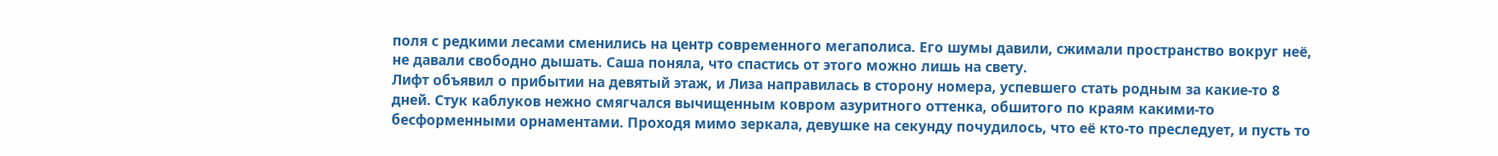поля с редкими лесами сменились на центр современного мегаполиса. Его шумы давили, сжимали пространство вокруг неё, не давали свободно дышать. Саша поняла, что спастись от этого можно лишь на свету.
Лифт объявил о прибытии на девятый этаж, и Лиза направилась в сторону номера, успевшего стать родным за какие-то 8 дней. Стук каблуков нежно смягчался вычищенным ковром азуритного оттенка, обшитого по краям какими-то бесформенными орнаментами. Проходя мимо зеркала, девушке на секунду почудилось, что её кто-то преследует, и пусть то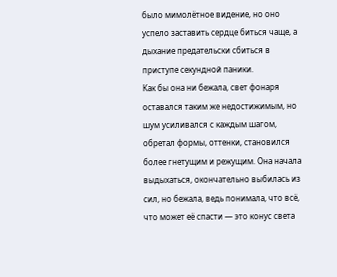было мимолётное видение, но оно успело заставить сердце биться чаще, а дыхание предательски сбиться в приступе секундной паники.
Как бы она ни бежала, свет фонаря оставался таким же недостижимым, но шум усиливался с каждым шагом, обретал формы, оттенки, становился более гнетущим и режущим. Она начала выдыхаться, окончательно выбилась из сил, но бежала, ведь понимала, что всё, что может её спасти — это конус света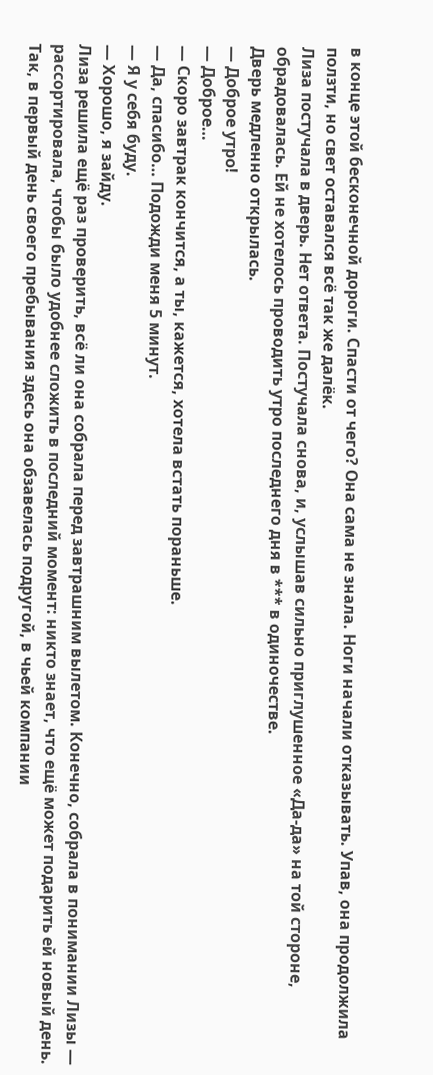в конце этой бесконечной дороги. Спасти от чего? Она сама не знала. Ноги начали отказывать. Упав, она продолжила ползти, но свет оставался всё так же далёк.
Лиза постучала в дверь. Нет ответа. Постучала снова, и, услышав сильно приглушенное «Да-да» на той стороне, обрадовалась. Ей не хотелось проводить утро последнего дня в *** в одиночестве.
Дверь медленно открылась.
— Доброе утро!
— Доброе…
— Скоро завтрак кончится, а ты, кажется, хотела встать пораньше.
— Да, спасибо… Подожди меня 5 минут.
— Я у себя буду.
— Хорошо, я зайду.
Лиза решила ещё раз проверить, всё ли она собрала перед завтрашним вылетом. Конечно, собрала в понимании Лизы — рассортировала, чтобы было удобнее сложить в последний момент: никто знает, что ещё может подарить ей новый день.
Так, в первый день своего пребывания здесь она обзавелась подругой, в чьей компании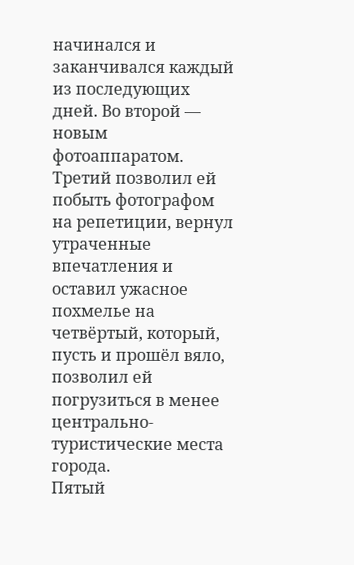начинался и заканчивался каждый из последующих дней. Во второй — новым фотоаппаратом. Третий позволил ей побыть фотографом на репетиции, вернул утраченные впечатления и оставил ужасное похмелье на четвёртый, который, пусть и прошёл вяло, позволил ей погрузиться в менее центрально-туристические места города.
Пятый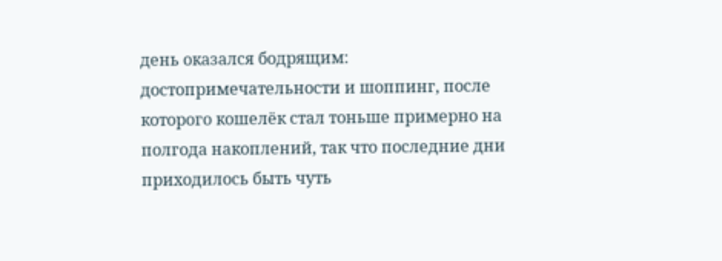день оказался бодрящим: достопримечательности и шоппинг, после которого кошелёк стал тоньше примерно на полгода накоплений, так что последние дни приходилось быть чуть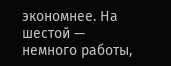экономнее. На шестой — немного работы,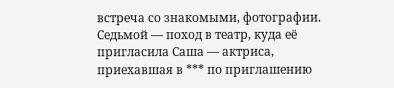встреча со знакомыми, фотографии. Седьмой — поход в театр, куда её пригласила Саша — актриса, приехавшая в *** по приглашению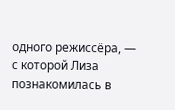одного режиссёра, — с которой Лиза познакомилась в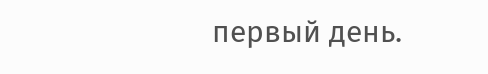первый день.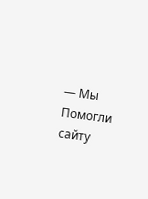— Мы
Помогли сайту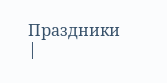Праздники |